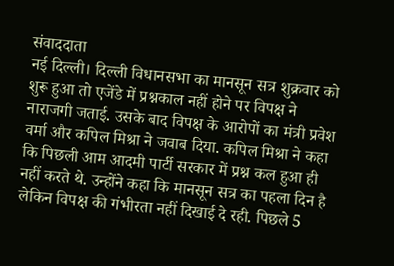संवाददाता
नई दिल्ली। दिल्ली विधानसभा का मानसून सत्र शुक्रवार को शुरू हुआ तो एजेंडे में प्रश्नकाल नहीं होने पर विपक्ष ने नाराजगी जताई. उसके बाद विपक्ष के आरोपों का मंत्री प्रवेश वर्मा और कपिल मिश्रा ने जवाब दिया. कपिल मिश्रा ने कहा कि पिछली आम आदमी पार्टी सरकार में प्रश्न कल हुआ ही नहीं करते थे. उन्होंने कहा कि मानसून सत्र का पहला दिन है लेकिन विपक्ष की गंभीरता नहीं दिखाई दे रही. पिछले 5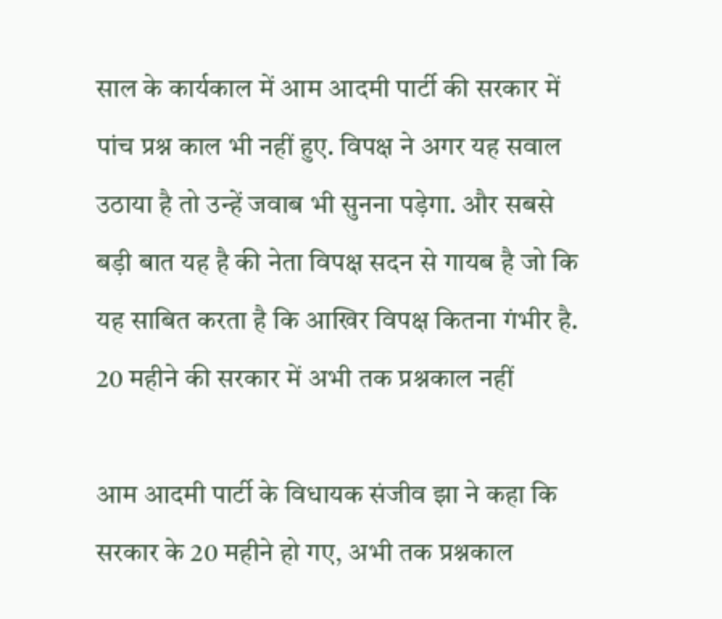साल के कार्यकाल में आम आदमी पार्टी की सरकार में पांच प्रश्न काल भी नहीं हुए. विपक्ष ने अगर यह सवाल उठाया है तो उन्हें जवाब भी सुनना पड़ेगा. और सबसे बड़ी बात यह है की नेता विपक्ष सदन से गायब है जो कि यह साबित करता है कि आखिर विपक्ष कितना गंभीर है.
20 महीने की सरकार में अभी तक प्रश्नकाल नहीं

आम आदमी पार्टी के विधायक संजीव झा ने कहा कि सरकार के 20 महीने हो गए, अभी तक प्रश्नकाल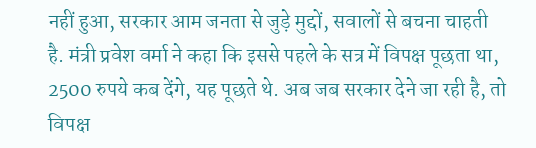नहीं हुआ, सरकार आम जनता से जुड़े मुद्दों, सवालों से बचना चाहती है. मंत्री प्रवेश वर्मा ने कहा कि इससे पहले के सत्र में विपक्ष पूछता था, 2500 रुपये कब देंगे, यह पूछते थे. अब जब सरकार देने जा रही है, तो विपक्ष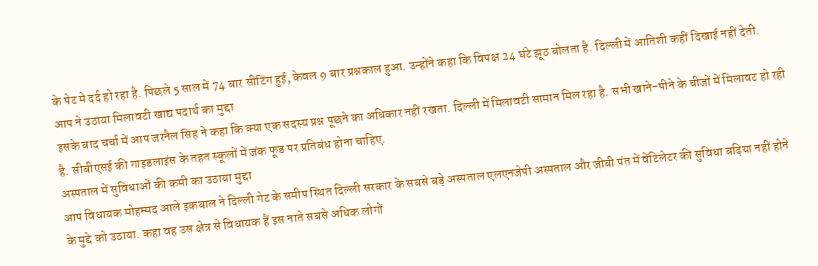के पेट मे दर्द हो रहा है. पिछले 5 साल में 74 बार सीटिंग हुई, केवल 9 बार प्रश्नकाल हुआ. उन्होंने कहा कि विपक्ष 24 घंटे झूठ बोलता है. दिल्ली में आतिशी कहीं दिखाई नहीं देती.
आप ने उठाया मिलावटी खाद्य पदार्थ का मुद्दा
इसके बाद चर्चा में आप जरनैल सिंह ने कहा कि क्या एक सदस्य प्रश्न पूछने का अधिकार नहीं रखता. दिल्ली में मिलावटी सामान मिल रहा है. सभी खाने-पीने के चीजों में मिलावट हो रही है. सीबीएसई की गाइडलाइंस के तहत स्कूलों में जंक फूड पर प्रतिबंध होना चाहिए.
अस्पताल में सुविधाओं की कमी का उठाया मुद्दा
आप विधायक मोहम्मद आले इकबाल ने दिल्ली गेट के समीप स्थित दिल्ली सरकार के सबसे बड़े अस्पताल एलएनजेपी अस्पताल और जीबी पंत में वेंटिलेटर की सुविधा बढ़िया नहीं होने के मुद्दे को उठाया. कहा वह उस क्षेत्र से विधायक हैं इस नाते सबसे अधिक लोगों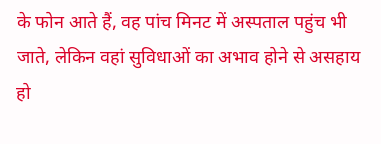के फोन आते हैं, वह पांच मिनट में अस्पताल पहुंच भी जाते, लेकिन वहां सुविधाओं का अभाव होने से असहाय हो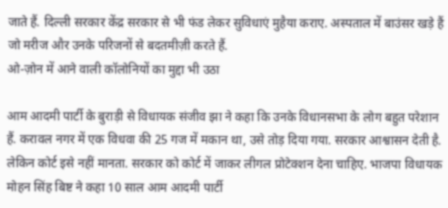जाते हैं. दिल्ली सरकार केंद्र सरकार से भी फंड लेकर सुविधाएं मुहैया कराए. अस्पताल में बाउंसर खड़े हैं जो मरीज और उनके परिजनों से बदतमीज़ी करते हैं.
ओ-ज़ोन में आने वाली कॉलोनियों का मुद्दा भी उठा

आम आदमी पार्टी के बुराड़ी से विधायक संजीव झा ने कहा कि उनके विधानसभा के लोग बहुत परेशान हैं. करावल नगर में एक विधवा की 25 गज में मकान था, उसे तोड़ दिया गया. सरकार आश्वासन देती है. लेकिन कोर्ट इसे नहीं मानता. सरकार को कोर्ट में जाकर लीगल प्रोटेक्शन देना चाहिए. भाजपा विधायक मोहन सिंह बिष्ट ने कहा 10 साल आम आदमी पार्टी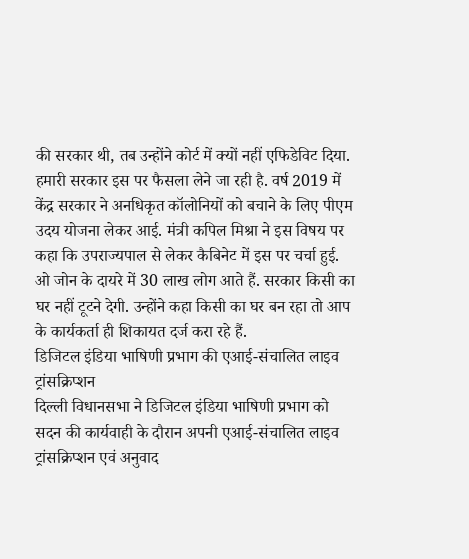की सरकार थी, तब उन्होंने कोर्ट में क्यों नहीं एफिडेविट दिया. हमारी सरकार इस पर फैसला लेने जा रही है. वर्ष 2019 में केंद्र सरकार ने अनधिकृत कॉलोनियों को बचाने के लिए पीएम उदय योजना लेकर आई. मंत्री कपिल मिश्रा ने इस विषय पर कहा कि उपराज्यपाल से लेकर कैबिनेट में इस पर चर्चा हुई. ओ जोन के दायरे में 30 लाख लोग आते हैं. सरकार किसी का घर नहीं टूटने देगी. उन्होंने कहा किसी का घर बन रहा तो आप के कार्यकर्ता ही शिकायत दर्ज करा रहे हैं.
डिजिटल इंडिया भाषिणी प्रभाग की एआई-संचालित लाइव ट्रांसक्रिप्शन
दिल्ली विधानसभा ने डिजिटल इंडिया भाषिणी प्रभाग को सदन की कार्यवाही के दौरान अपनी एआई-संचालित लाइव ट्रांसक्रिप्शन एवं अनुवाद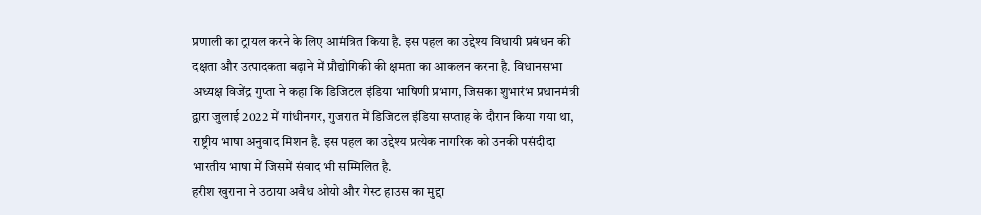प्रणाली का ट्रायल करने के लिए आमंत्रित किया है. इस पहल का उद्देश्य विधायी प्रबंधन की दक्षता और उत्पादकता बढ़ाने में प्रौद्योगिकी की क्षमता का आकलन करना है. विधानसभा अध्यक्ष विजेंद्र गुप्ता ने कहा कि डिजिटल इंडिया भाषिणी प्रभाग, जिसका शुभारंभ प्रधानमंत्री द्वारा जुलाई 2022 में गांधीनगर, गुजरात में डिजिटल इंडिया सप्ताह के दौरान किया गया था, राष्ट्रीय भाषा अनुवाद मिशन है. इस पहल का उद्देश्य प्रत्येक नागरिक को उनकी पसंदीदा भारतीय भाषा में जिसमें संवाद भी सम्मिलित है.
हरीश खुराना ने उठाया अवैध ओयो और गेस्ट हाउस का मुद्दा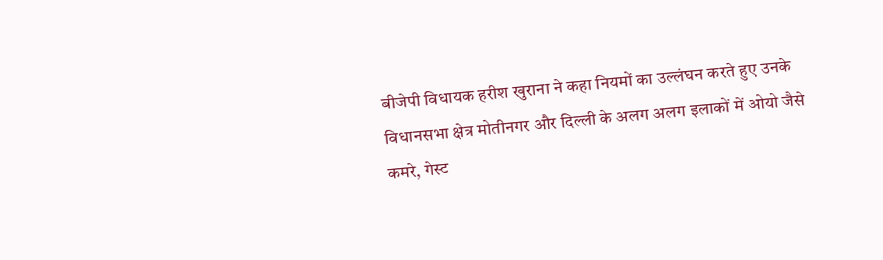बीजेपी विधायक हरीश खुराना ने कहा नियमों का उल्लंघन करते हुए उनके विधानसभा क्षेत्र मोतीनगर और दिल्ली के अलग अलग इलाकों में ओयो जैसे कमरे, गेस्ट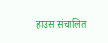हाउस संचालित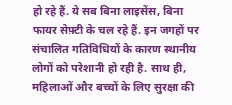हो रहे हैं. ये सब बिना लाइसेंस, बिना फायर सेफ़्टी के चल रहे हैं. इन जगहों पर संचालित गतिविधियों के कारण स्थानीय लोगों को परेशानी हो रही है. साथ ही, महिलाओं और बच्चों के लिए सुरक्षा की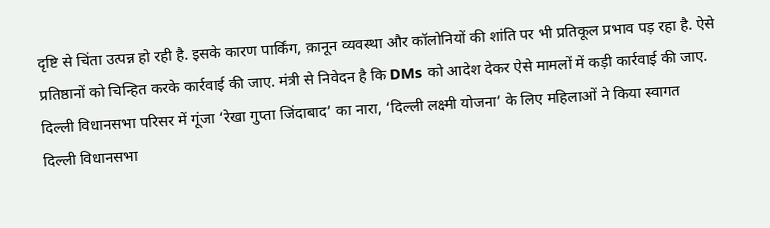दृष्टि से चिंता उत्पन्न हो रही है. इसके कारण पार्किंग, क़ानून व्यवस्था और कॉलोनियों की शांति पर भी प्रतिकूल प्रभाव पड़ रहा है. ऐसे प्रतिष्ठानों को चिन्हित करके कार्रवाई की जाए. मंत्री से निवेदन है कि DMs को आदेश देकर ऐसे मामलों में कड़ी कार्रवाई की जाए.
दिल्ली विधानसभा परिसर में गूंजा ‘रेखा गुप्ता जिंदाबाद’ का नारा, ‘दिल्ली लक्ष्मी योजना’ के लिए महिलाओं ने किया स्वागत
दिल्ली विधानसभा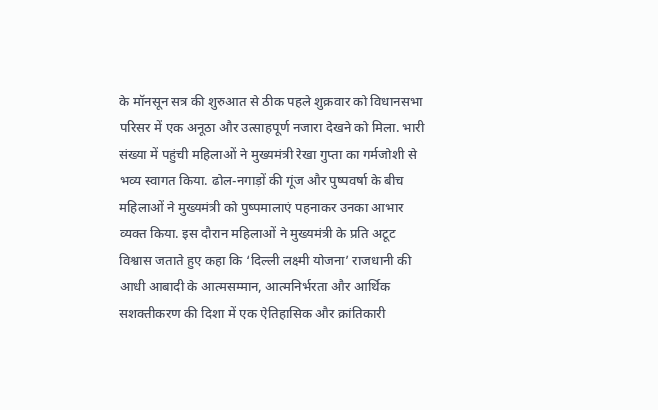के मॉनसून सत्र की शुरुआत से ठीक पहले शुक्रवार को विधानसभा परिसर में एक अनूठा और उत्साहपूर्ण नजारा देखने को मिला. भारी संख्या में पहुंची महिलाओं ने मुख्यमंत्री रेखा गुप्ता का गर्मजोशी से भव्य स्वागत किया. ढोल-नगाड़ों की गूंज और पुष्पवर्षा के बीच महिलाओं ने मुख्यमंत्री को पुष्पमालाएं पहनाकर उनका आभार व्यक्त किया. इस दौरान महिलाओं ने मुख्यमंत्री के प्रति अटूट विश्वास जताते हुए कहा कि ‘दिल्ली लक्ष्मी योजना’ राजधानी की आधी आबादी के आत्मसम्मान, आत्मनिर्भरता और आर्थिक सशक्तीकरण की दिशा में एक ऐतिहासिक और क्रांतिकारी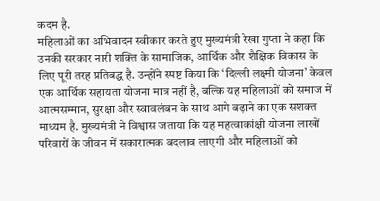कदम है.
महिलाओं का अभिवादन स्वीकार करते हुए मुख्यमंत्री रेखा गुप्ता ने कहा कि उनकी सरकार नारी शक्ति के सामाजिक, आर्थिक और शैक्षिक विकास के लिए पूरी तरह प्रतिबद्ध है. उन्होंने स्पष्ट किया कि ‘दिल्ली लक्ष्मी योजना’ केवल एक आर्थिक सहायता योजना मात्र नहीं है, बल्कि यह महिलाओं को समाज में आत्मसम्मान, सुरक्षा और स्वावलंबन के साथ आगे बढ़ाने का एक सशक्त माध्यम है. मुख्यमंत्री ने विश्वास जताया कि यह महत्वाकांक्षी योजना लाखों परिवारों के जीवन में सकारात्मक बदलाव लाएगी और महिलाओं को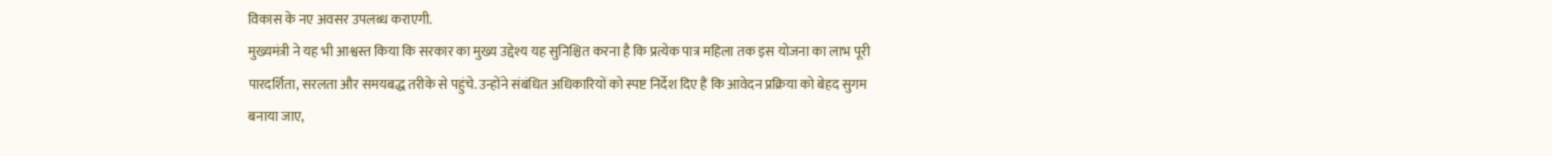विकास के नए अवसर उपलब्ध कराएगी.
मुख्यमंत्री ने यह भी आश्वस्त किया कि सरकार का मुख्य उद्देश्य यह सुनिश्चित करना है कि प्रत्येक पात्र महिला तक इस योजना का लाभ पूरी पारदर्शिता, सरलता और समयबद्ध तरीके से पहुंचे. उन्होंने संबंधित अधिकारियों को स्पष्ट निर्देश दिए हैं कि आवेदन प्रक्रिया को बेहद सुगम बनाया जाए,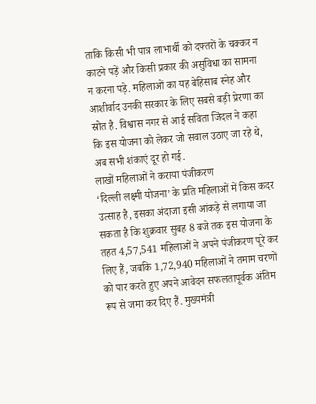ताकि किसी भी पात्र लाभार्थी को दफ्तरों के चक्कर न काटने पड़ें और किसी प्रकार की असुविधा का सामना न करना पड़े. महिलाओं का यह बेहिसाब स्नेह और आशीर्वाद उनकी सरकार के लिए सबसे बड़ी प्रेरणा का स्रोत है. विश्वास नगर से आई सविता जिंदल ने कहा कि इस योजना को लेकर जो सवाल उठाए जा रहे थे, अब सभी शंकाएं दूर हो गई.
लाखों महिलाओं ने कराया पंजीकरण
‘दिल्ली लक्ष्मी योजना’ के प्रति महिलाओं में किस कदर उत्साह है, इसका अंदाजा इसी आंकड़े से लगाया जा सकता है कि शुक्रवार सुबह 8 बजे तक इस योजना के तहत 4,57,541 महिलाओं ने अपने पंजीकरण पूरे कर लिए हैं, जबकि 1,72,940 महिलाओं ने तमाम चरणों को पार करते हुए अपने आवेदन सफलतापूर्वक अंतिम रूप से जमा कर दिए हैं. मुख्यमंत्री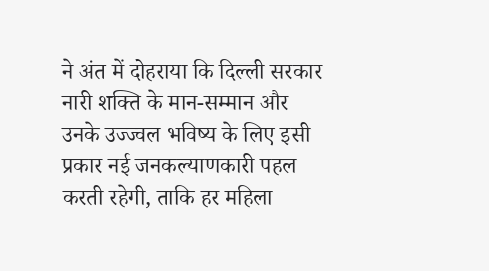ने अंत में दोहराया कि दिल्ली सरकार नारी शक्ति के मान-सम्मान और उनके उज्ज्वल भविष्य के लिए इसी प्रकार नई जनकल्याणकारी पहल करती रहेगी, ताकि हर महिला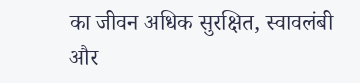का जीवन अधिक सुरक्षित, स्वावलंबी और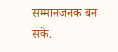सम्मानजनक बन सके.